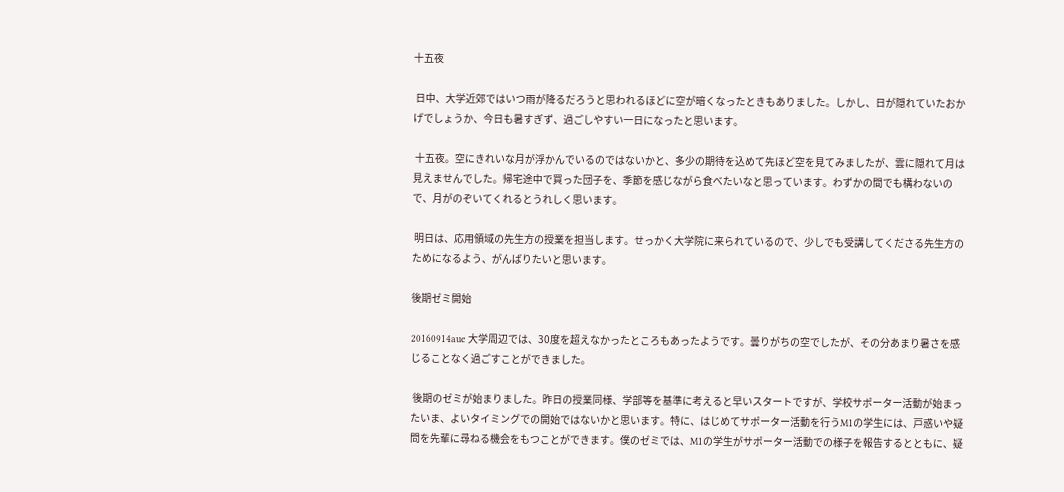十五夜

 日中、大学近郊ではいつ雨が降るだろうと思われるほどに空が暗くなったときもありました。しかし、日が隠れていたおかげでしょうか、今日も暑すぎず、過ごしやすい一日になったと思います。

 十五夜。空にきれいな月が浮かんでいるのではないかと、多少の期待を込めて先ほど空を見てみましたが、雲に隠れて月は見えませんでした。帰宅途中で買った団子を、季節を感じながら食べたいなと思っています。わずかの間でも構わないので、月がのぞいてくれるとうれしく思います。

 明日は、応用領域の先生方の授業を担当します。せっかく大学院に来られているので、少しでも受講してくださる先生方のためになるよう、がんばりたいと思います。

後期ゼミ開始

20160914aue 大学周辺では、30度を超えなかったところもあったようです。曇りがちの空でしたが、その分あまり暑さを感じることなく過ごすことができました。

 後期のゼミが始まりました。昨日の授業同様、学部等を基準に考えると早いスタートですが、学校サポーター活動が始まったいま、よいタイミングでの開始ではないかと思います。特に、はじめてサポーター活動を行うM1の学生には、戸惑いや疑問を先輩に尋ねる機会をもつことができます。僕のゼミでは、M1の学生がサポーター活動での様子を報告するとともに、疑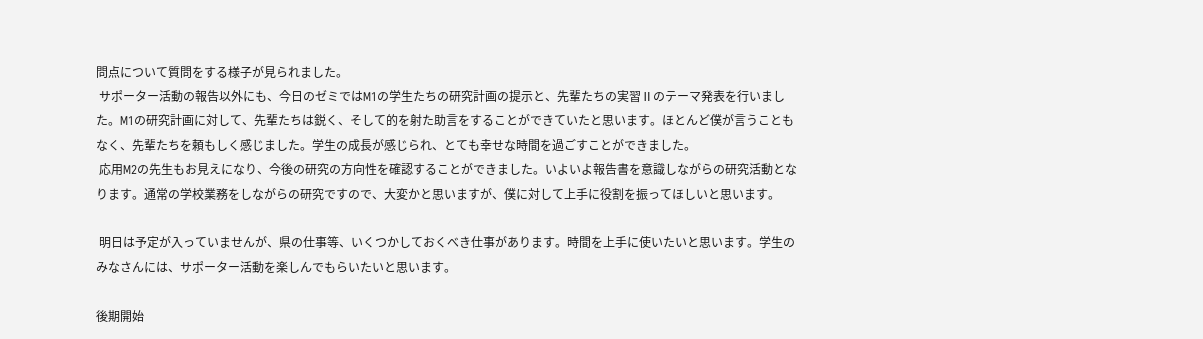問点について質問をする様子が見られました。
 サポーター活動の報告以外にも、今日のゼミではM1の学生たちの研究計画の提示と、先輩たちの実習Ⅱのテーマ発表を行いました。M1の研究計画に対して、先輩たちは鋭く、そして的を射た助言をすることができていたと思います。ほとんど僕が言うこともなく、先輩たちを頼もしく感じました。学生の成長が感じられ、とても幸せな時間を過ごすことができました。
 応用M2の先生もお見えになり、今後の研究の方向性を確認することができました。いよいよ報告書を意識しながらの研究活動となります。通常の学校業務をしながらの研究ですので、大変かと思いますが、僕に対して上手に役割を振ってほしいと思います。

 明日は予定が入っていませんが、県の仕事等、いくつかしておくべき仕事があります。時間を上手に使いたいと思います。学生のみなさんには、サポーター活動を楽しんでもらいたいと思います。

後期開始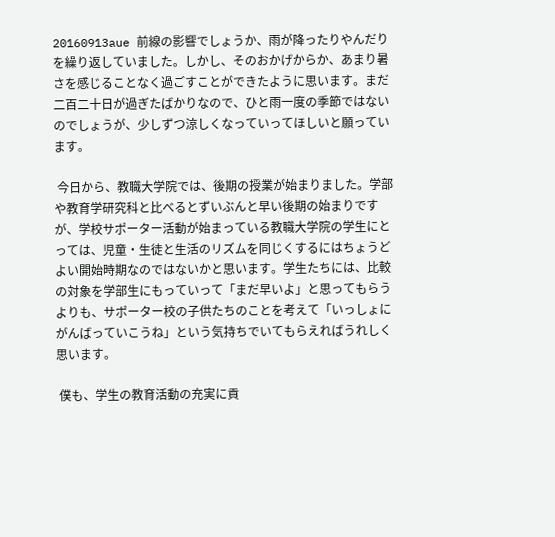20160913aue 前線の影響でしょうか、雨が降ったりやんだりを繰り返していました。しかし、そのおかげからか、あまり暑さを感じることなく過ごすことができたように思います。まだ二百二十日が過ぎたばかりなので、ひと雨一度の季節ではないのでしょうが、少しずつ涼しくなっていってほしいと願っています。

 今日から、教職大学院では、後期の授業が始まりました。学部や教育学研究科と比べるとずいぶんと早い後期の始まりですが、学校サポーター活動が始まっている教職大学院の学生にとっては、児童・生徒と生活のリズムを同じくするにはちょうどよい開始時期なのではないかと思います。学生たちには、比較の対象を学部生にもっていって「まだ早いよ」と思ってもらうよりも、サポーター校の子供たちのことを考えて「いっしょにがんばっていこうね」という気持ちでいてもらえればうれしく思います。

 僕も、学生の教育活動の充実に貢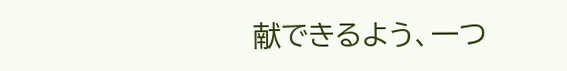献できるよう、一つ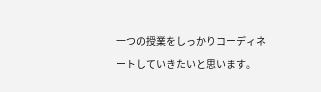一つの授業をしっかりコーディネートしていきたいと思います。